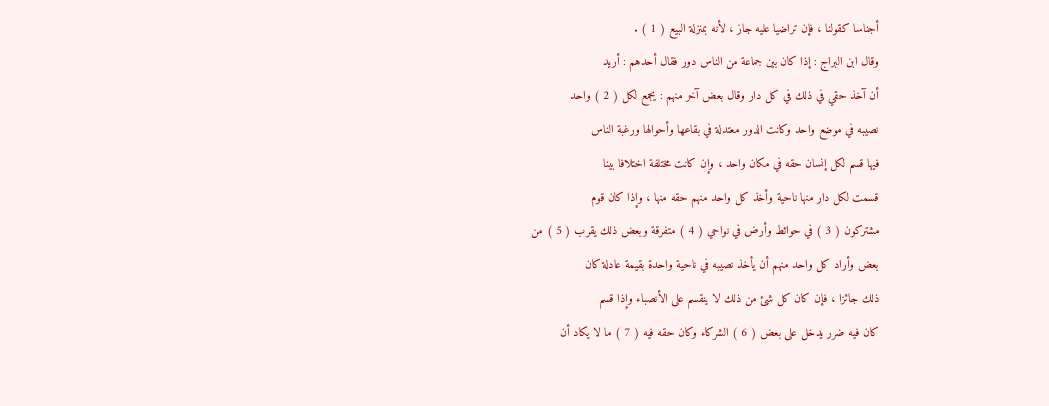أجناسا كقولنا ، فإن تراضيا عليه جاز ، لأنه بمنزلة البيع ( 1 ) .
وقال ابن البراج : إذا كان بين جماعة من الناس دور فقال أحدهم : أريد
أن آخذ حقي في ذلك في كل دار وقال بعض آخر منهم : يجمع لكل ( 2 ) واحد
نصيبه في موضع واحد وكانت الدور معتدلة في بقاعها وأحوالها ورغبة الناس
فيها قسم لكل إنسان حقه في مكان واحد ، وإن كانت مختلفة اختلافا بينا
قسمت لكل دار منها ناحية وأخذ كل واحد منهم حقه منها ، وإذا كان قوم
مشتركون ( 3 ) في حوائط وأرض في نواحي ( 4 ) متفرقة وبعض ذلك يقرب ( 5 ) من
بعض وأراد كل واحد منهم أن يأخذ نصيبه في ناحية واحدة بقيمة عادلة كان
ذلك جائزا ، فإن كان كل شئ من ذلك لا ينقسم على الأنصباء وإذا قسم
كان فيه ضرر يدخل على بعض ( 6 ) الشركاء وكان حقه فيه ( 7 ) ما لا يكاد أن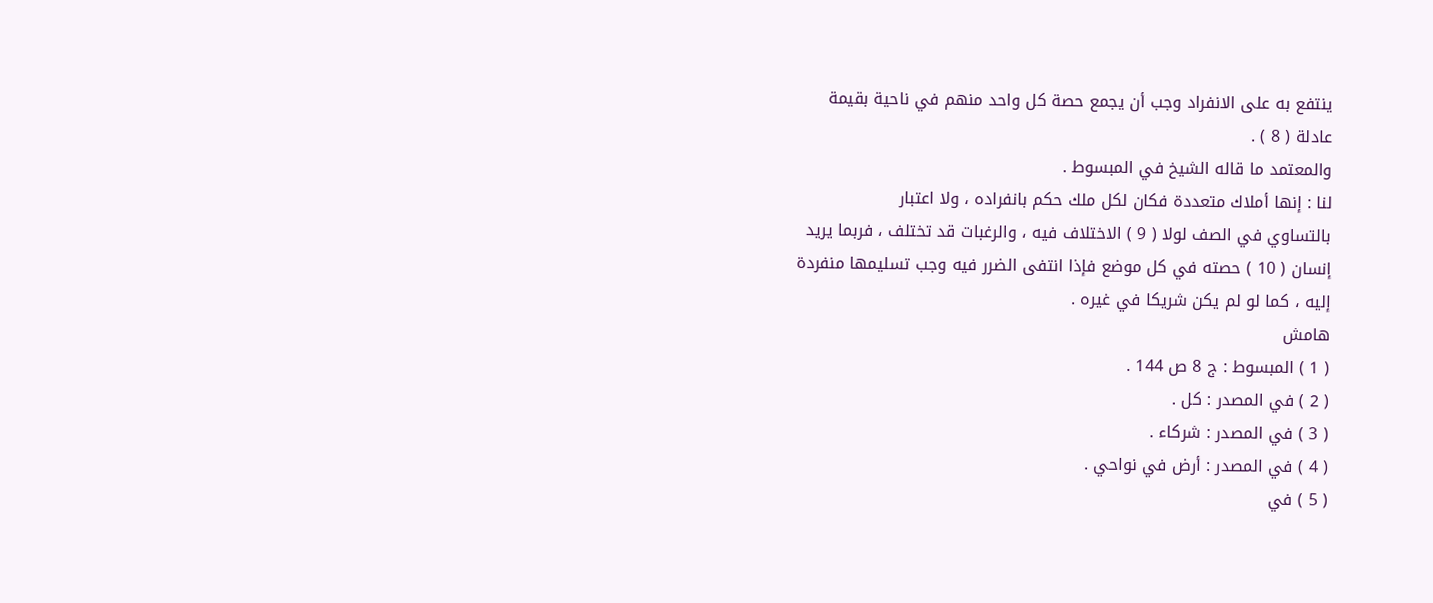ينتفع به على الانفراد وجب أن يجمع حصة كل واحد منهم في ناحية بقيمة
عادلة ( 8 ) .
والمعتمد ما قاله الشيخ في المبسوط .
لنا : إنها أملاك متعددة فكان لكل ملك حكم بانفراده ، ولا اعتبار
بالتساوي في الصف لولا ( 9 ) الاختلاف فيه ، والرغبات قد تختلف ، فربما يريد
إنسان ( 10 ) حصته في كل موضع فإذا انتفى الضرر فيه وجب تسليمها منفردة
إليه ، كما لو لم يكن شريكا في غيره .
هامش
( 1 ) المبسوط : ج 8 ص 144 .
( 2 ) في المصدر : كل .
( 3 ) في المصدر : شركاء .
( 4 ) في المصدر : أرض في نواحي .
( 5 ) في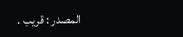المصدر : قريب .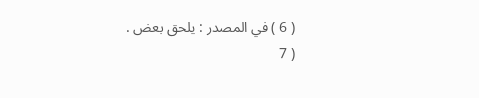( 6 ) في المصدر : يلحق بعض .
( 7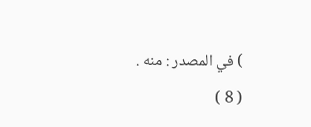) في المصدر : منه .
( 8 )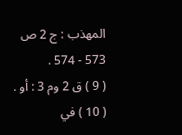المهذب : ج 2 ص 573 - 574 .
( 9 ) ق 2 وم 3 : أو .
( 10 ) في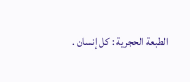الطبعة الحجرية : كل إنسان .